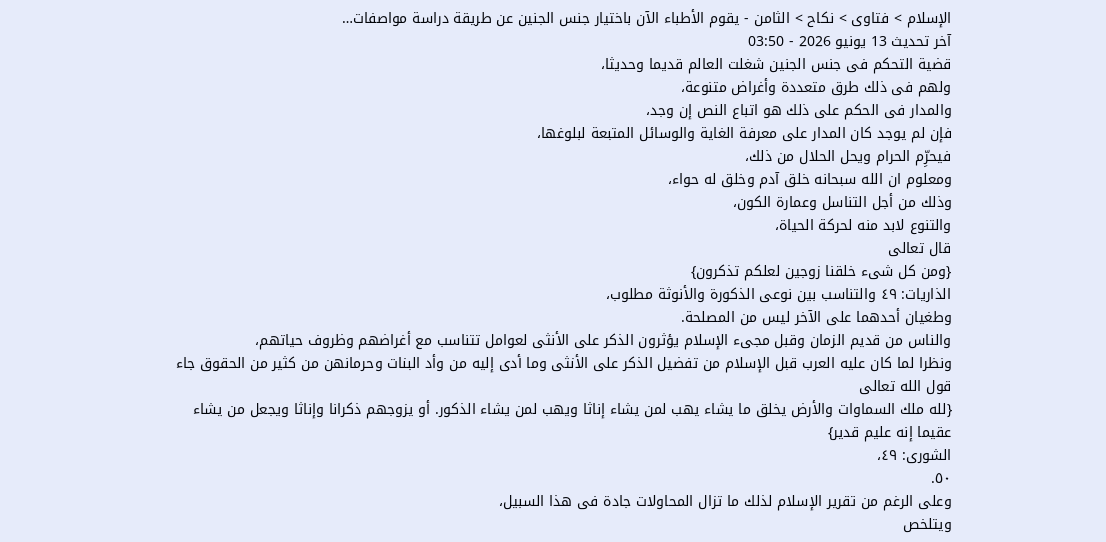الإسلام > فتاوى > نكاح > الثامن - يقوم الأطباء الآن باختيار جنس الجنين عن طريقة دراسة مواصفات…
آخر تحديث 13 يونيو 2026 - 03:50
قضية التحكم فى جنس الجنين شغلت العالم قديما وحديثا،
ولهم فى ذلك طرق متعددة وأغراض متنوعة،
والمدار فى الحكم على ذلك هو اتباع النص إن وجد،
فإن لم يوجد كان المدار على معرفة الغاية والوسائل المتبعة لبلوغها،
فيحرِّم الحرام ويحل الحلال من ذلك،
ومعلوم ان الله سبحانه خلق آدم وخلق له حواء،
وذلك من أجل التناسل وعمارة الكون،
والتنوع لابد منه لحركة الحياة،
قال تعالى
{ومن كل شىء خلقنا زوجين لعلكم تذكرون}
الذاريات: ٤٩ والتناسب بين نوعى الذكورة والأنوثة مطلوب،
وطغيان أحدهما على الآخر ليس من المصلحة.
والناس من قديم الزمان وقبل مجىء الإسلام يؤثرون الذكر على الأنثى لعوامل تتناسب مع أغراضهم وظروف حياتهم،
ونظرا لما كان عليه العرب قبل الإسلام من تفضيل الذكر على الأنثى وما أدى إليه من وأد البنات وحرمانهن من كثير من الحقوق جاء قول الله تعالى
{لله ملك السماوات والأرض يخلق ما يشاء يهب لمن يشاء إناثا ويهب لمن يشاء الذكور. أو يزوجهم ذكرانا وإناثا ويجعل من يشاء عقيما إنه عليم قدير}
الشورى: ٤٩،
٥٠.
وعلى الرغم من تقرير الإسلام لذلك ما تزال المحاولات جادة فى هذا السبيل،
ويتلخص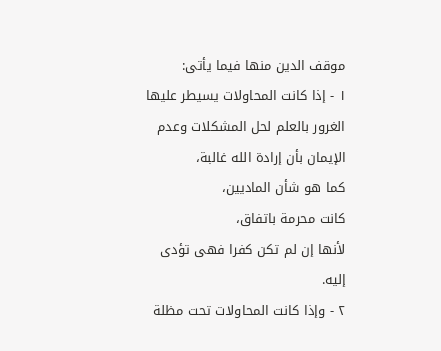موقف الدين منها فيما يأتى:
١ - إذا كانت المحاولات يسيطر عليها الغرور بالعلم لحل المشكلات وعدم الإيمان بأن إرادة الله غالبة،
كما هو شأن الماديين،
كانت محرمة باتفاق،
لأنها إن لم تكن كفرا فهى تؤدى إليه.
٢ - وإذا كانت المحاولات تحت مظلة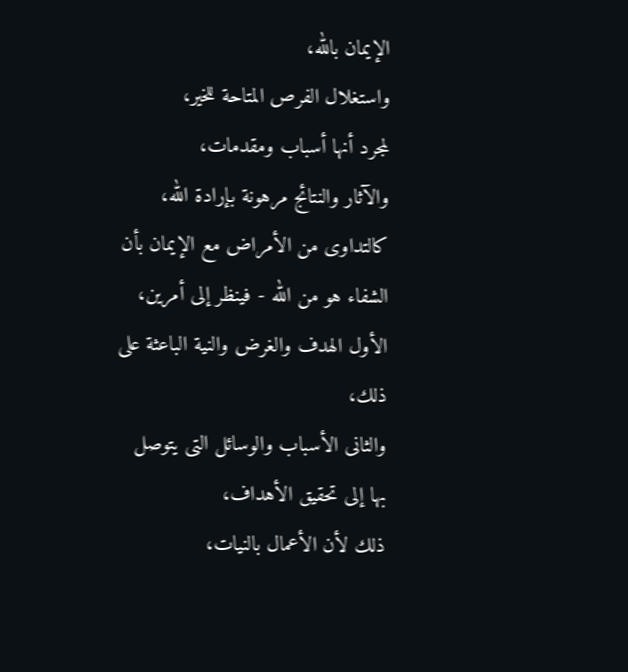الإيمان بالله،
واستغلال الفرص المتاحة للخير،
لمجرد أنها أسباب ومقدمات،
والآثار والنتائج مرهونة بإرادة الله،
كالتداوى من الأمراض مع الإيمان بأن الشفاء هو من الله - فينظر إلى أمرين،
الأول الهدف والغرض والنية الباعثة على ذلك،
والثانى الأسباب والوسائل التى يتوصل بها إلى تحقيق الأهداف،
ذلك لأن الأعمال بالنيات،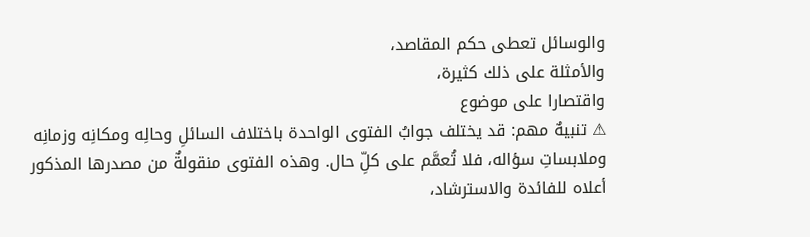والوسائل تعطى حكم المقاصد،
والأمثلة على ذلك كثيرة،
واقتصارا على موضوع
⚠ تنبيهٌ مهم: قد يختلف جوابُ الفتوى الواحدة باختلاف السائلِ وحالِه ومكانِه وزمانِه وملابساتِ سؤاله، فلا تُعمَّم على كلِّ حال. وهذه الفتوى منقولةٌ من مصدرها المذكور أعلاه للفائدة والاسترشاد،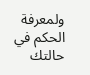ولمعرفة الحكم في حالتك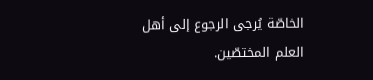الخاصّة يُرجى الرجوع إلى أهل العلم المختصّين.